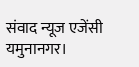संवाद न्यूज एजेंसी
यमुनानगर।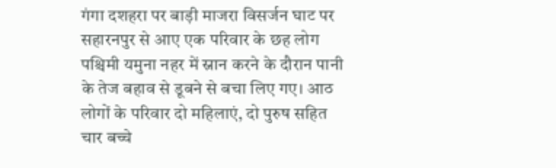गंगा दशहरा पर बाड़ी माजरा विसर्जन घाट पर सहारनपुर से आए एक परिवार के छह लोग पश्चिमी यमुना नहर में स्नान करने के दौरान पानी के तेज बहाव से डूबने से बचा लिए गए। आठ लोगों के परिवार दो महिलाएं, दो पुरुष सहित चार बच्चे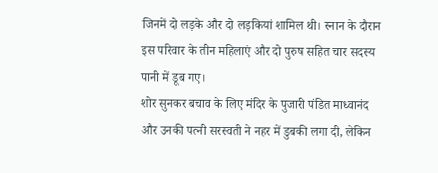जिनमें दो लड़के और दो लड़कियां शामिल थी। स्नान के दौरान इस परिवार के तीन महिलाएं और दो पुरुष सहित चार सदस्य पानी में डूब गए।
शोर सुनकर बचाव के लिए मंदिर के पुजारी पंडित माध्वानंद और उनकी पत्नी सरस्वती ने नहर में डुबकी लगा दी, लेकिन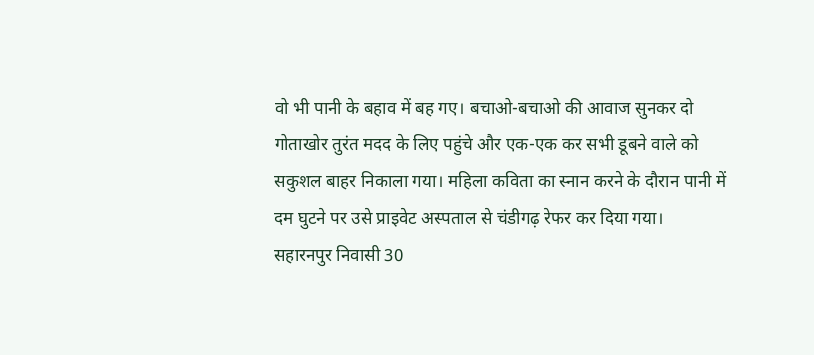वो भी पानी के बहाव में बह गए। बचाओ-बचाओ की आवाज सुनकर दो गोताखोर तुरंत मदद के लिए पहुंचे और एक-एक कर सभी डूबने वाले को सकुशल बाहर निकाला गया। महिला कविता का स्नान करने के दौरान पानी में दम घुटने पर उसे प्राइवेट अस्पताल से चंडीगढ़ रेफर कर दिया गया।
सहारनपुर निवासी 30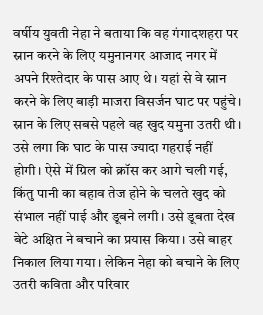वर्षीय युवती नेहा ने बताया कि वह गंगादशहरा पर स्नान करने के लिए यमुनानगर आजाद नगर में अपने रिश्तेदार के पास आए थे। यहां से वे स्नान करने के लिए बाड़ी माजरा विसर्जन घाट पर पहुंचे। स्नान के लिए सबसे पहले वह खुद यमुना उतरी थी। उसे लगा कि घाट के पास ज्यादा गहराई नहीं होगी। ऐसे में ग्रिल को क्रॉस कर आगे चली गई, किंतु पानी का बहाव तेज होने के चलते खुद को संभाल नहीं पाई और डूबने लगी। उसे डूबता देख बेटे अक्षित ने बचाने का प्रयास किया। उसे बाहर निकाल लिया गया। लेकिन नेहा को बचाने के लिए उतरी कविता और परिवार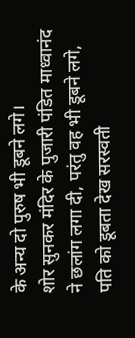के अन्य दो पुरुष भी डूबने लगे।
शोर सुनकर मंदिर के पुजारी पंडित माध्वानंद ने छलांग लगा दी, परंतु वह भी डूबने लगे, पति को डूबता देख सरस्वती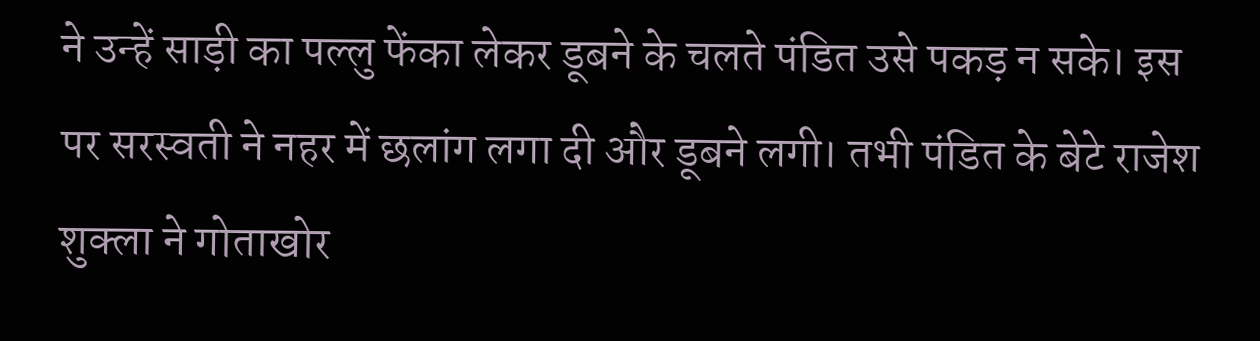ने उन्हें साड़ी का पल्लु फेंका लेकर डूबने के चलते पंडित उसे पकड़ न सके। इस पर सरस्वती ने नहर में छलांग लगा दी और डूबने लगी। तभी पंडित के बेटे राजेश शुक्ला ने गोताखोर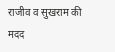राजीव व सुखराम की मदद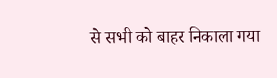से सभी को बाहर निकाला गया